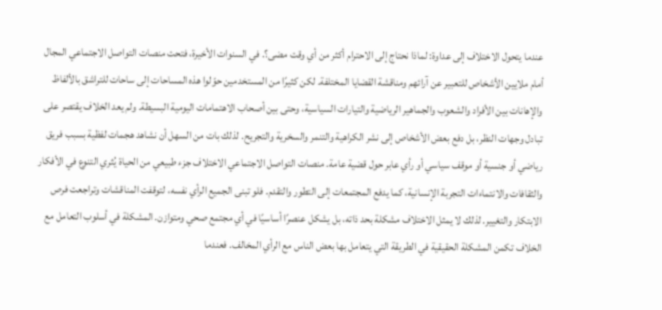عندما يتحول الاختلاف إلى عداوة: لماذا نحتاج إلى الاحترام أكثر من أي وقت مضى؟. في السنوات الأخيرة، فتحت منصات التواصل الاجتماعي المجال أمام ملايين الأشخاص للتعبير عن آرائهم ومناقشة القضايا المختلفة. لكن كثيرًا من المستخدمين حوّلوا هذه المساحات إلى ساحات للتراشق بالألفاظ والإهانات بين الأفراد والشعوب والجماهير الرياضية والتيارات السياسية، وحتى بين أصحاب الاهتمامات اليومية البسيطة. ولم يعد الخلاف يقتصر على تبادل وجهات النظر، بل دفع بعض الأشخاص إلى نشر الكراهية والتنمر والسخرية والتجريح. لذلك بات من السهل أن نشاهد هجمات لفظية بسبب فريق رياضي أو جنسية أو موقف سياسي أو رأي عابر حول قضية عامة. منصات التواصل الاجتماعي الاختلاف جزء طبيعي من الحياة يُثري التنوع في الأفكار والثقافات والانتماءات التجربة الإنسانية، كما يدفع المجتمعات إلى التطور والتقدم. فلو تبنى الجميع الرأي نفسه، لتوقفت المناقشات وتراجعت فرص الابتكار والتغيير. لذلك لا يمثل الاختلاف مشكلة بحد ذاته، بل يشكل عنصرًا أساسيًا في أي مجتمع صحي ومتوازن. المشكلة في أسلوب التعامل مع الخلاف تكمن المشكلة الحقيقية في الطريقة التي يتعامل بها بعض الناس مع الرأي المخالف. فعندما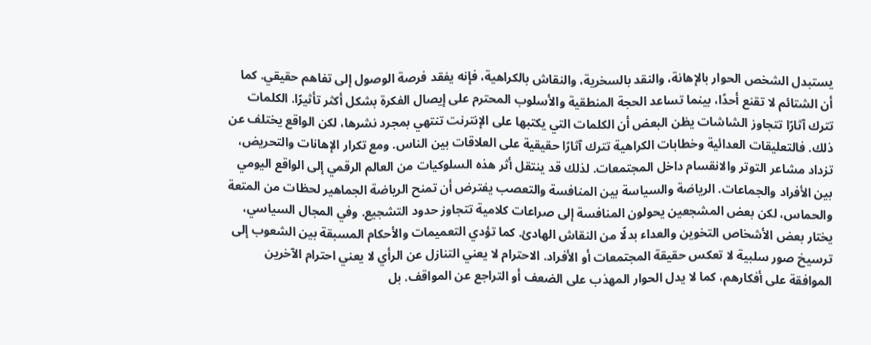يستبدل الشخص الحوار بالإهانة، والنقد بالسخرية، والنقاش بالكراهية، فإنه يفقد فرصة الوصول إلى تفاهم حقيقي. كما أن الشتائم لا تقنع أحدًا، بينما تساعد الحجة المنطقية والأسلوب المحترم على إيصال الفكرة بشكل أكثر تأثيرًا. الكلمات تترك آثارًا تتجاوز الشاشات يظن البعض أن الكلمات التي يكتبها على الإنترنت تنتهي بمجرد نشرها، لكن الواقع يختلف عن ذلك. فالتعليقات العدائية وخطابات الكراهية تترك آثارًا حقيقية على العلاقات بين الناس. ومع تكرار الإهانات والتحريض، تزداد مشاعر التوتر والانقسام داخل المجتمعات. لذلك قد ينتقل أثر هذه السلوكيات من العالم الرقمي إلى الواقع اليومي بين الأفراد والجماعات. الرياضة والسياسة بين المنافسة والتعصب يفترض أن تمنح الرياضة الجماهير لحظات من المتعة والحماس، لكن بعض المشجعين يحولون المنافسة إلى صراعات كلامية تتجاوز حدود التشجيع. وفي المجال السياسي، يختار بعض الأشخاص التخوين والعداء بدلًا من النقاش الهادئ. كما تؤدي التعميمات والأحكام المسبقة بين الشعوب إلى ترسيخ صور سلبية لا تعكس حقيقة المجتمعات أو الأفراد. الاحترام لا يعني التنازل عن الرأي لا يعني احترام الآخرين الموافقة على أفكارهم، كما لا يدل الحوار المهذب على الضعف أو التراجع عن المواقف. بل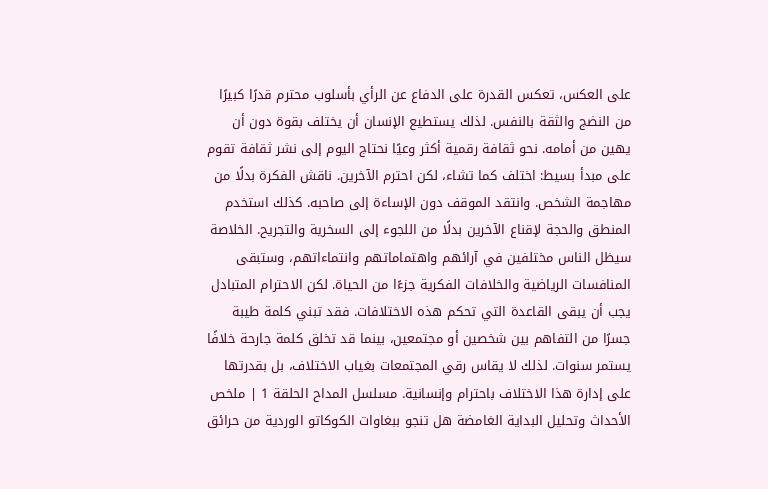على العكس، تعكس القدرة على الدفاع عن الرأي بأسلوب محترم قدرًا كبيرًا من النضج والثقة بالنفس. لذلك يستطيع الإنسان أن يختلف بقوة دون أن يهين من أمامه. نحو ثقافة رقمية أكثر وعيًا نحتاج اليوم إلى نشر ثقافة تقوم على مبدأ بسيط: اختلف كما تشاء، لكن احترم الآخرين. ناقش الفكرة بدلًا من مهاجمة الشخص. وانتقد الموقف دون الإساءة إلى صاحبه. كذلك استخدم المنطق والحجة لإقناع الآخرين بدلًا من اللجوء إلى السخرية والتجريح. الخلاصة سيظل الناس مختلفين في آرائهم واهتماماتهم وانتماءاتهم، وستبقى المنافسات الرياضية والخلافات الفكرية جزءًا من الحياة. لكن الاحترام المتبادل يجب أن يبقى القاعدة التي تحكم هذه الاختلافات. فقد تبني كلمة طيبة جسرًا من التفاهم بين شخصين أو مجتمعين، بينما قد تخلق كلمة جارحة خلافًا يستمر سنوات. لذلك لا يقاس رقي المجتمعات بغياب الاختلاف، بل بقدرتها على إدارة هذا الاختلاف باحترام وإنسانية. مسلسل المداح الحلقة 1 | ملخص الأحداث وتحليل البداية الغامضة هل تنجو ببغاوات الكوكاتو الوردية من حرائق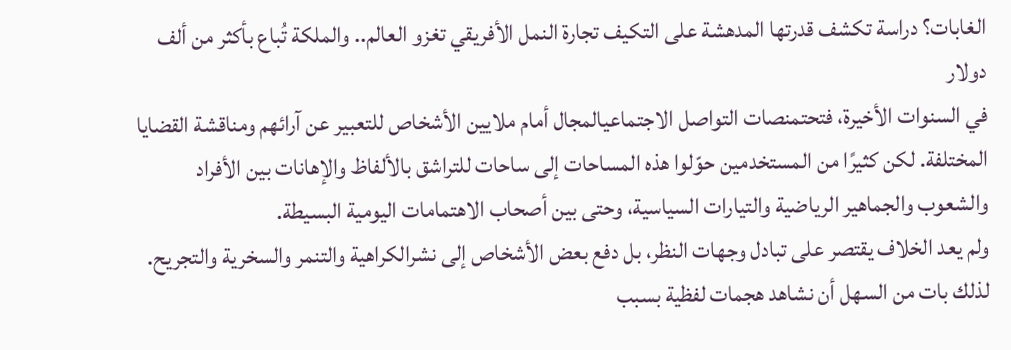الغابات؟ دراسة تكشف قدرتها المدهشة على التكيف تجارة النمل الأفريقي تغزو العالم.. والملكة تُباع بأكثر من ألف دولار
في السنوات الأخيرة، فتحتمنصات التواصل الاجتماعيالمجال أمام ملايين الأشخاص للتعبير عن آرائهم ومناقشة القضايا المختلفة. لكن كثيرًا من المستخدمين حوّلوا هذه المساحات إلى ساحات للتراشق بالألفاظ والإهانات بين الأفراد والشعوب والجماهير الرياضية والتيارات السياسية، وحتى بين أصحاب الاهتمامات اليومية البسيطة.
ولم يعد الخلاف يقتصر على تبادل وجهات النظر، بل دفع بعض الأشخاص إلى نشرالكراهية والتنمر والسخرية والتجريح. لذلك بات من السهل أن نشاهد هجمات لفظية بسبب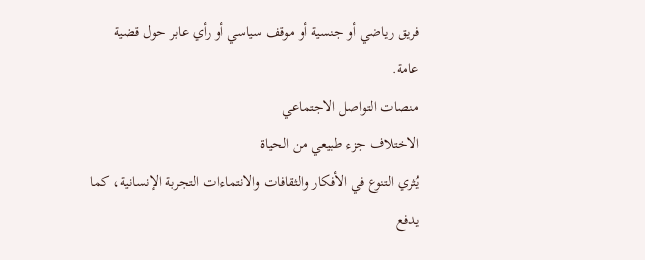فريق رياضي أو جنسية أو موقف سياسي أو رأي عابر حول قضية عامة.
منصات التواصل الاجتماعي
الاختلاف جزء طبيعي من الحياة
يُثري التنوع في الأفكار والثقافات والانتماءات التجربة الإنسانية، كما يدفع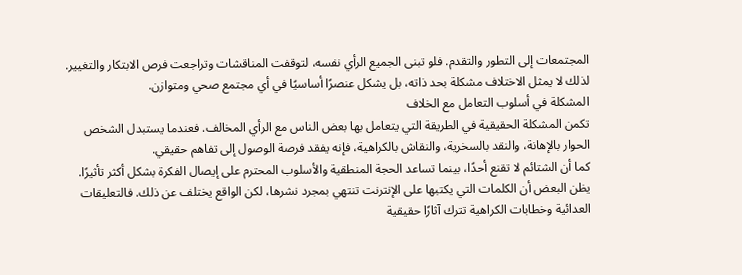المجتمعات إلى التطور والتقدم. فلو تبنى الجميع الرأي نفسه، لتوقفت المناقشات وتراجعت فرص الابتكار والتغيير.
لذلك لا يمثل الاختلاف مشكلة بحد ذاته، بل يشكل عنصرًا أساسيًا في أي مجتمع صحي ومتوازن.
المشكلة في أسلوب التعامل مع الخلاف
تكمن المشكلة الحقيقية في الطريقة التي يتعامل بها بعض الناس مع الرأي المخالف. فعندما يستبدل الشخص الحوار بالإهانة، والنقد بالسخرية، والنقاش بالكراهية، فإنه يفقد فرصة الوصول إلى تفاهم حقيقي.
كما أن الشتائم لا تقنع أحدًا، بينما تساعد الحجة المنطقية والأسلوب المحترم على إيصال الفكرة بشكل أكثر تأثيرًا.
يظن البعض أن الكلمات التي يكتبها على الإنترنت تنتهي بمجرد نشرها، لكن الواقع يختلف عن ذلك. فالتعليقات العدائية وخطابات الكراهية تترك آثارًا حقيقية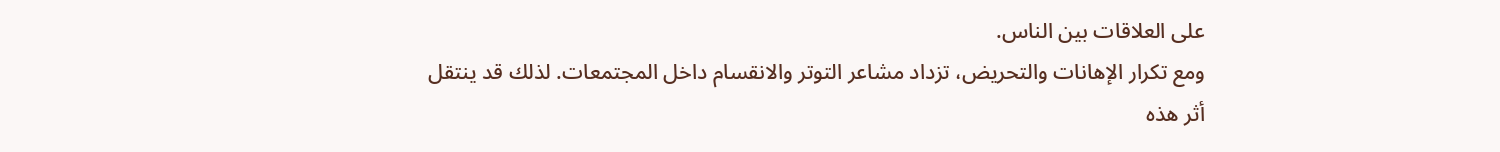على العلاقات بين الناس.
ومع تكرار الإهانات والتحريض، تزداد مشاعر التوتر والانقسام داخل المجتمعات. لذلك قد ينتقل أثر هذه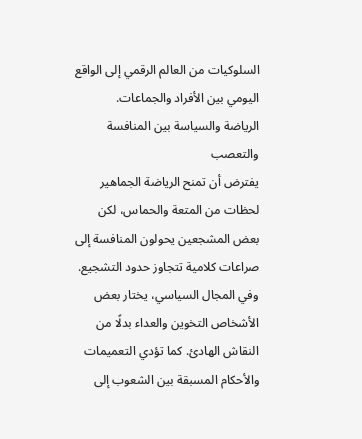السلوكيات من العالم الرقمي إلى الواقع اليومي بين الأفراد والجماعات.
الرياضة والسياسة بين المنافسة والتعصب
يفترض أن تمنح الرياضة الجماهير لحظات من المتعة والحماس، لكن بعض المشجعين يحولون المنافسة إلى صراعات كلامية تتجاوز حدود التشجيع.
وفي المجال السياسي، يختار بعض الأشخاص التخوين والعداء بدلًا من النقاش الهادئ. كما تؤدي التعميمات والأحكام المسبقة بين الشعوب إلى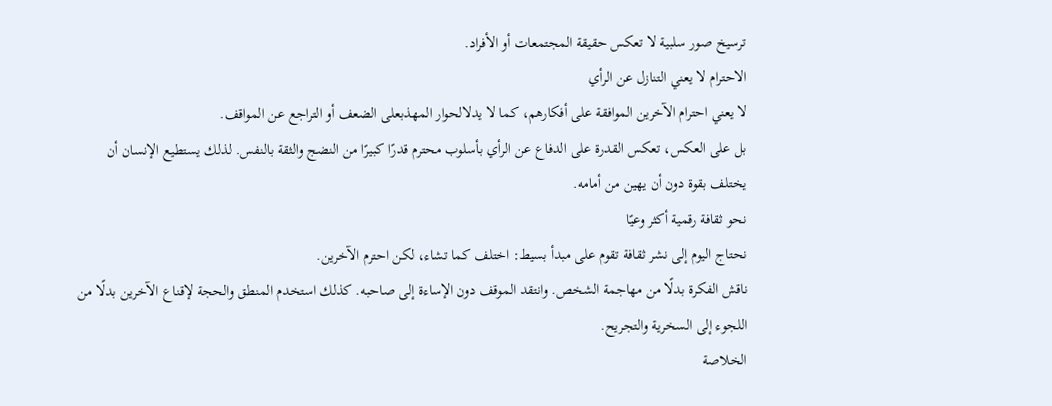ترسيخ صور سلبية لا تعكس حقيقة المجتمعات أو الأفراد.
الاحترام لا يعني التنازل عن الرأي
لا يعني احترام الآخرين الموافقة على أفكارهم، كما لا يدلالحوار المهذبعلى الضعف أو التراجع عن المواقف.
بل على العكس، تعكس القدرة على الدفاع عن الرأي بأسلوب محترم قدرًا كبيرًا من النضج والثقة بالنفس. لذلك يستطيع الإنسان أن يختلف بقوة دون أن يهين من أمامه.
نحو ثقافة رقمية أكثر وعيًا
نحتاج اليوم إلى نشر ثقافة تقوم على مبدأ بسيط: اختلف كما تشاء، لكن احترم الآخرين.
ناقش الفكرة بدلًا من مهاجمة الشخص. وانتقد الموقف دون الإساءة إلى صاحبه. كذلك استخدم المنطق والحجة لإقناع الآخرين بدلًا من اللجوء إلى السخرية والتجريح.
الخلاصة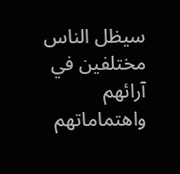سيظل الناس مختلفين في آرائهم واهتماماتهم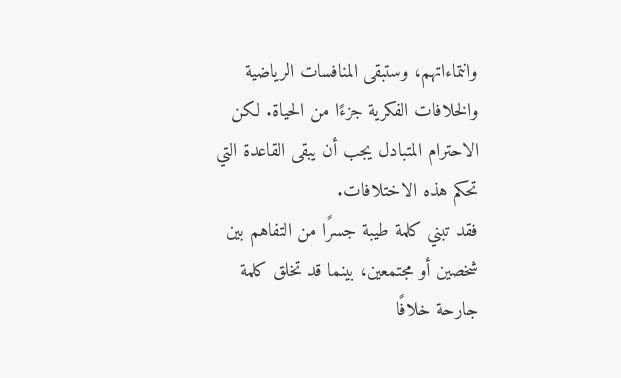وانتماءاتهم، وستبقى المنافسات الرياضية والخلافات الفكرية جزءًا من الحياة. لكن الاحترام المتبادل يجب أن يبقى القاعدة التي تحكم هذه الاختلافات.
فقد تبني كلمة طيبة جسرًا من التفاهم بين شخصين أو مجتمعين، بينما قد تخلق كلمة جارحة خلافًا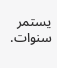يستمر سنوات.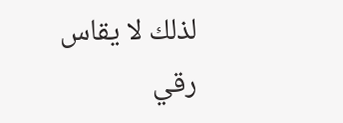لذلك لا يقاس رقي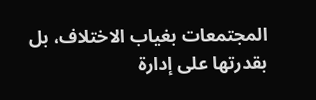المجتمعات بغياب الاختلاف، بل بقدرتها على إدارة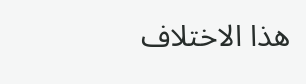هذا الاختلاف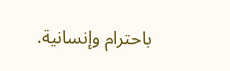باحترام وإنسانية.